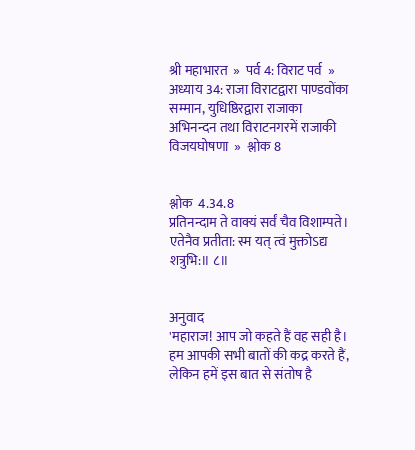श्री महाभारत  »  पर्व 4: विराट पर्व  »  अध्याय 34: राजा विराटद्वारा पाण्डवोंका सम्मान, युधिष्ठिरद्वारा राजाका अभिनन्दन तथा विराटनगरमें राजाकी विजयघोषणा  »  श्लोक 8


श्लोक  4.34.8
प्रतिनन्दाम ते वाक्यं सर्वं चैव विशाम्पते।
एतेनैव प्रतीता: स्म यत् त्वं मुक्तोऽद्य शत्रुभि:॥ ८॥


अनुवाद
'महाराज! आप जो कहते हैं वह सही है। हम आपकी सभी बातों की कद्र करते हैं, लेकिन हमें इस बात से संतोष है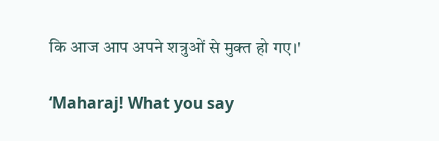कि आज आप अपने शत्रुओं से मुक्त हो गए।'

‘Maharaj! What you say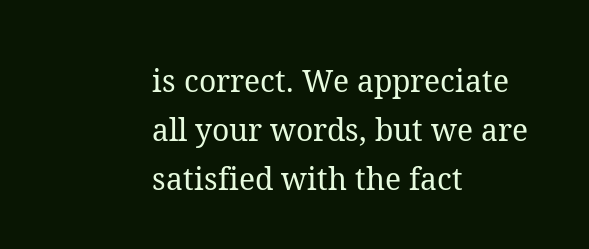is correct. We appreciate all your words, but we are satisfied with the fact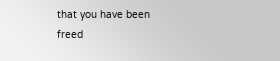that you have been freed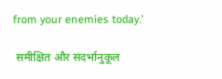from your enemies today.'

 समीक्षित और संदर्भानुकूल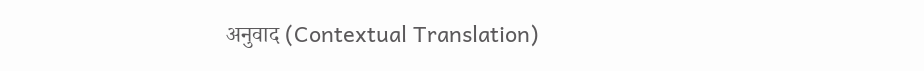अनुवाद (Contextual Translation)